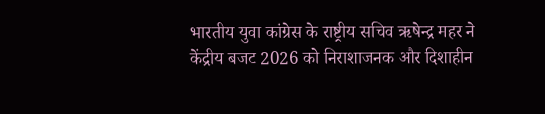भारतीय युवा कांग्रेस के राष्ट्रीय सचिव ऋषेन्द्र महर ने केंद्रीय बजट 2026 को निराशाजनक और दिशाहीन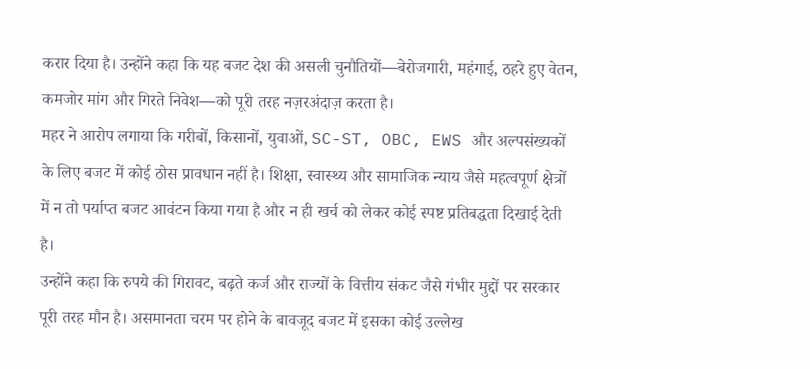करार दिया है। उन्होंने कहा कि यह बजट देश की असली चुनौतियों—बेरोजगारी, महंगाई, ठहरे हुए वेतन, कमजोर मांग और गिरते निवेश—को पूरी तरह नज़रअंदाज़ करता है।
महर ने आरोप लगाया कि गरीबों, किसानों, युवाओं, SC-ST, OBC, EWS और अल्पसंख्यकों के लिए बजट में कोई ठोस प्रावधान नहीं है। शिक्षा, स्वास्थ्य और सामाजिक न्याय जैसे महत्वपूर्ण क्षेत्रों में न तो पर्याप्त बजट आवंटन किया गया है और न ही खर्च को लेकर कोई स्पष्ट प्रतिबद्धता दिखाई देती है।
उन्होंने कहा कि रुपये की गिरावट, बढ़ते कर्ज और राज्यों के वित्तीय संकट जैसे गंभीर मुद्दों पर सरकार पूरी तरह मौन है। असमानता चरम पर होने के बावजूद बजट में इसका कोई उल्लेख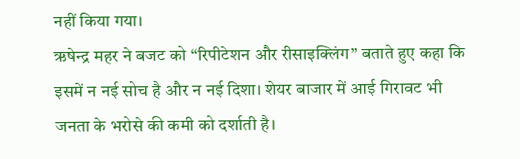नहीं किया गया।
ऋषेन्द्र महर ने बजट को “रिपीटेशन और रीसाइक्लिंग” बताते हुए कहा कि इसमें न नई सोच है और न नई दिशा। शेयर बाजार में आई गिरावट भी जनता के भरोसे की कमी को दर्शाती है।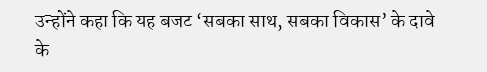उन्होंने कहा कि यह बजट ‘सबका साथ, सबका विकास’ के दावे के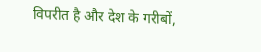विपरीत है और देश के गरीबों,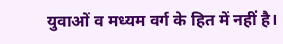युवाओं व मध्यम वर्ग के हित में नहीं है।